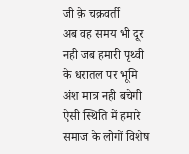जी क़े चक्रवर्ती
अब वह समय भी दूर नही जब हमारी पृथ्वी के धरातल पर भूमि अंश मात्र नही बचेगी ऐसी स्थिति में हमारे समाज के लोगों विशेष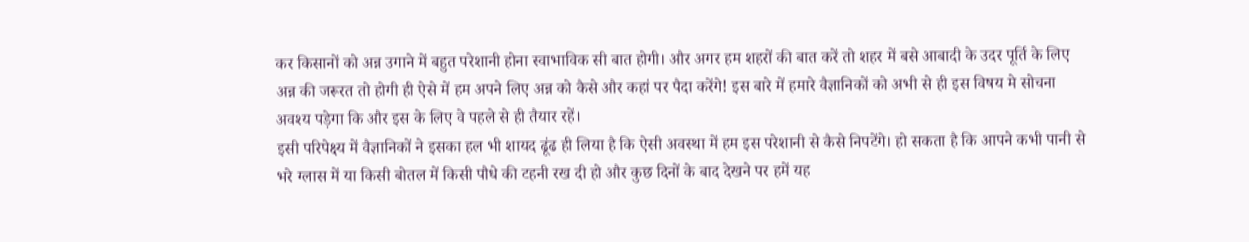कर किसानों को अन्न उगाने में बहुत परेशानी होना स्वाभाविक सी बात होगी। और अगर हम शहरों की बात करें तो शहर में बसे आबादी के उदर पूर्ति के लिए अन्न की जरूरत तो होगी ही ऐसे में हम अपने लिए अन्न को कैसे और कहां पर पैदा करेंगे! इस बारे में हमारे वैज्ञानिकों को अभी से ही इस विषय मे सोचना अवश्य पड़ेगा कि और इस के लिए वे पहले से ही तैयार रहें।
इसी परिपेक्ष्य में वैज्ञानिकों ने इसका हल भी शायद ढूंढ ही लिया है कि ऐसी अवस्था में हम इस परेशानी से कैसे निपटेंगे। हो सकता है कि आपने कभी पानी से भरे ग्लास में या किसी बोतल में किसी पौधे की टहनी रख दी हो और कुछ दिनों के बाद देखने पर हमें यह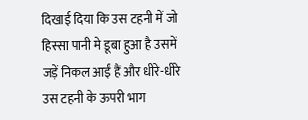दिखाई दिया कि उस टहनी में जो हिस्सा पानी मे डूबा हुआ है उसमें जड़ें निकल आईं हैं और धीरे-धीरे उस टहनी के ऊपरी भाग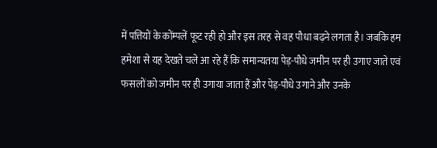में पत्तियों के कोंम्पलें फूट रही हो और इस तरह से वह पौधा बढ़ने लगता है। जबकि हम हमेशा से यह देखते चले आ रहे हैं कि समान्यतया पेड़-पौधे जमीन पर ही उगाए जाते एवं फसलों को जमीन पर ही उगाया जाता हैं और पेड़-पौधे उगाने और उनके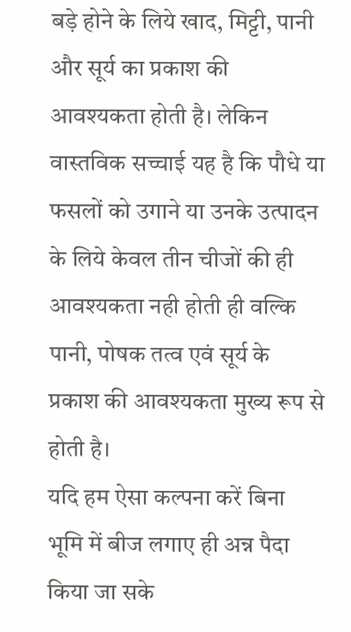बड़े होने के लिये खाद, मिट्टी, पानी और सूर्य का प्रकाश की आवश्यकता होती है। लेकिन वास्तविक सच्चाई यह है कि पौधे या फसलों को उगाने या उनके उत्पादन के लिये केवल तीन चीजों की ही आवश्यकता नही होती ही वल्कि पानी, पोषक तत्व एवं सूर्य के प्रकाश की आवश्यकता मुख्य रूप से होती है।
यदि हम ऐसा कल्पना करें बिना भूमि में बीज लगाए ही अन्न पैदा किया जा सके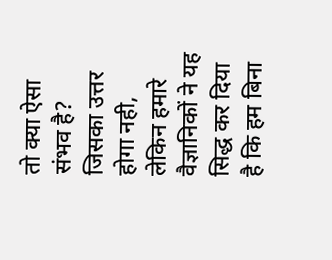तो क्या ऐसा संभव है? जिसका उत्तर होगा नही, लेकिन हमारे वैज्ञानिकों ने यह सिद्ध कर दिया है कि हम बिना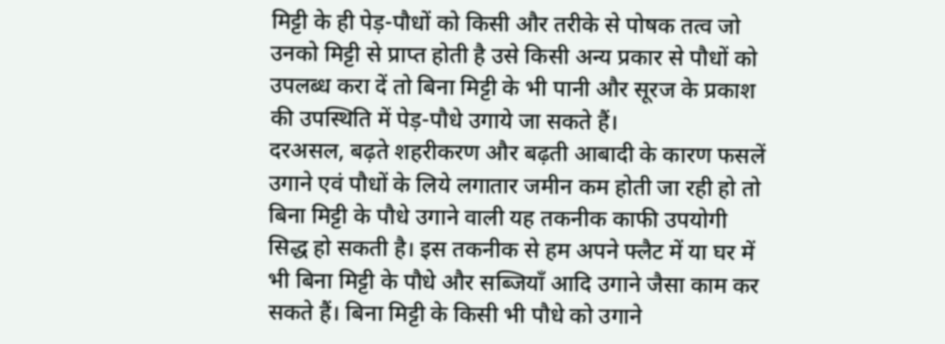मिट्टी के ही पेड़-पौधों को किसी और तरीके से पोषक तत्व जो उनको मिट्टी से प्राप्त होती है उसे किसी अन्य प्रकार से पौधों को उपलब्ध करा दें तो बिना मिट्टी के भी पानी और सूरज के प्रकाश की उपस्थिति में पेड़-पौधे उगाये जा सकते हैं।
दरअसल, बढ़ते शहरीकरण और बढ़ती आबादी के कारण फसलें उगाने एवं पौधों के लिये लगातार जमीन कम होती जा रही हो तो बिना मिट्टी के पौधे उगाने वाली यह तकनीक काफी उपयोगी सिद्ध हो सकती है। इस तकनीक से हम अपने फ्लैट में या घर में भी बिना मिट्टी के पौधे और सब्जियाँ आदि उगाने जैसा काम कर सकते हैं। बिना मिट्टी के किसी भी पौधे को उगाने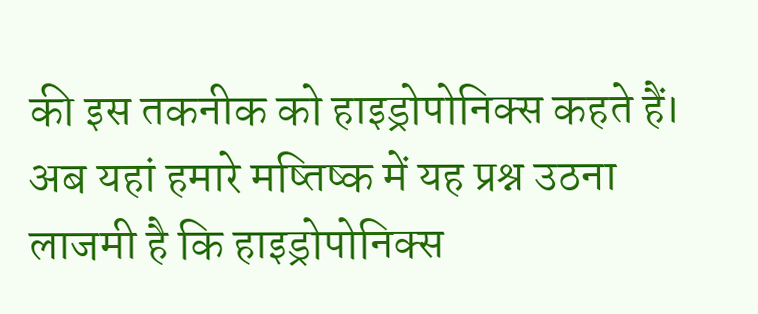की इस तकनीक को हाइड्रोपोनिक्स कहते हैं। अब यहां हमारे मष्तिष्क में यह प्रश्न उठना लाजमी है कि हाइड्रोपोनिक्स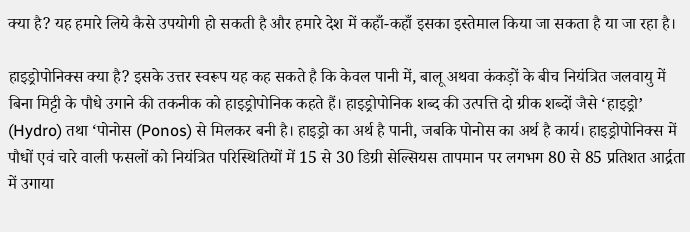क्या है? यह हमारे लिये कैसे उपयोगी हो सकती है और हमारे देश में कहाँ-कहाँ इसका इस्तेमाल किया जा सकता है या जा रहा है।

हाइड्रोपोनिक्स क्या है? इसके उत्तर स्वरूप यह कह सकते है कि केवल पानी में, बालू अथवा कंकड़ों के बीच नियंत्रित जलवायु में बिना मिट्टी के पौधे उगाने की तकनीक को हाइड्रोपोनिक कहते हैं। हाइड्रोपोनिक शब्द की उत्पत्ति दो ग्रीक शब्दों जैसे ‘हाइड्रो’ (Hydro) तथा ‘पोनोस (Ponos) से मिलकर बनी है। हाइड्रो का अर्थ है पानी, जबकि पोनोस का अर्थ है कार्य। हाइड्रोपोनिक्स में पौधों एवं चारे वाली फसलों को नियंत्रित परिस्थितियों में 15 से 30 डिग्री सेल्सियस तापमान पर लगभग 80 से 85 प्रतिशत आर्द्रता में उगाया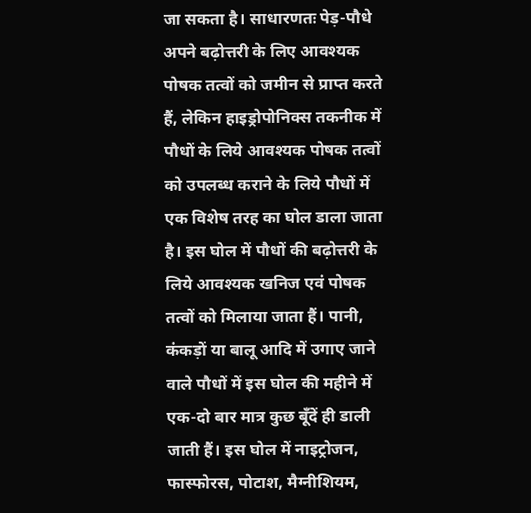जा सकता है। साधारणतः पेड़-पौधे अपने बढ़ोत्तरी के लिए आवश्यक पोषक तत्वों को जमीन से प्राप्त करते हैं, लेकिन हाइड्रोपोनिक्स तकनीक में पौधों के लिये आवश्यक पोषक तत्वों को उपलब्ध कराने के लिये पौधों में एक विशेष तरह का घोल डाला जाता है। इस घोल में पौधों की बढ़ोत्तरी के लिये आवश्यक खनिज एवं पोषक तत्वों को मिलाया जाता हैं। पानी, कंकड़ों या बालू आदि में उगाए जाने वाले पौधों में इस घोल की महीने में एक-दो बार मात्र कुछ बूँदें ही डाली जाती हैं। इस घोल में नाइट्रोजन, फास्फोरस, पोटाश, मैग्नीशियम,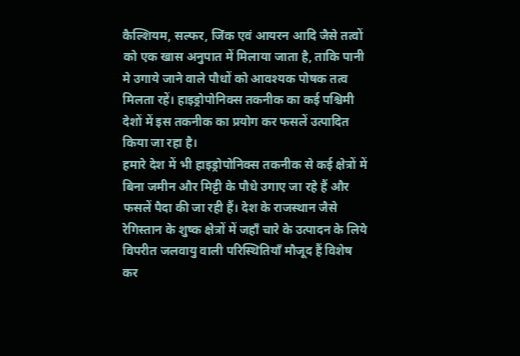कैल्शियम, सल्फर, जिंक एवं आयरन आदि जैसे तत्वों को एक खास अनुपात में मिलाया जाता है, ताकि पानी मे उगाये जाने वाले पौधों को आवश्यक पोषक तत्व मिलता रहें। हाइड्रोपोनिक्स तकनीक का कई पश्चिमी देशों में इस तकनीक का प्रयोग कर फसलें उत्पादित किया जा रहा है।
हमारे देश में भी हाइड्रोपोनिक्स तकनीक से कई क्षेत्रों में बिना जमीन और मिट्टी के पौधे उगाए जा रहे हैं और फसलें पैदा की जा रही हैं। देश के राजस्थान जैसे रेगिस्तान के शुष्क क्षेत्रों में जहाँ चारे के उत्पादन के लिये विपरीत जलवायु वाली परिस्थितियाँ मौजूद हैं विशेष कर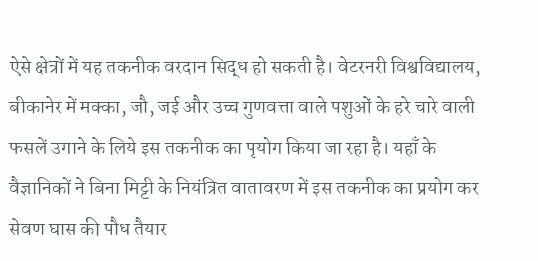ऐसे क्षेत्रों में यह तकनीक वरदान सिद्ध हो सकती है। वेटरनरी विश्वविद्यालय, बीकानेर में मक्का, जौ, जई और उच्च गुणवत्ता वाले पशुओं के हरे चारे वाली फसलें उगाने के लिये इस तकनीक का पृयोग किया जा रहा है। यहाँ के वैज्ञानिकों ने बिना मिट्टी के नियंत्रित वातावरण में इस तकनीक का प्रयोग कर सेवण घास की पौध तैयार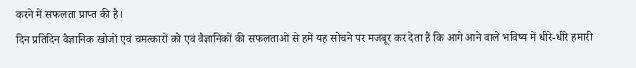करने में सफलता प्राप्त की है।
दिन प्रतिदिन वैज्ञानिक खोजों एवं चमत्कारों को एवं वैज्ञानिकों की सफलताओं से हमें यह सोचने पर मजबूर कर देता हैं कि आगे आने वाले भविष्य में धीरे-धीरे हमारी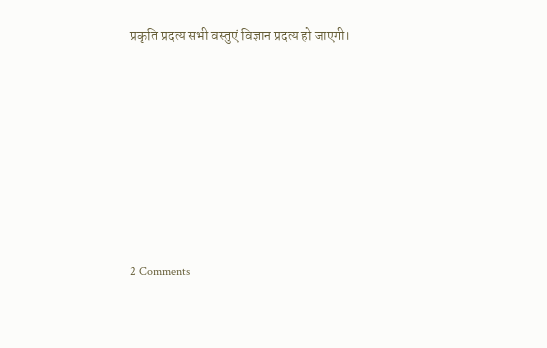प्रकृति प्रदत्य सभी वस्तुएं विज्ञान प्रदत्य हो जाएगी।








2 Comments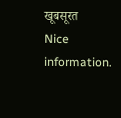खूबसूरत
Nice information.